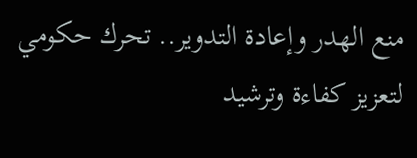منع الهدر وإعادة التدوير.. تحرك حكومي لتعزيز كفاءة وترشيد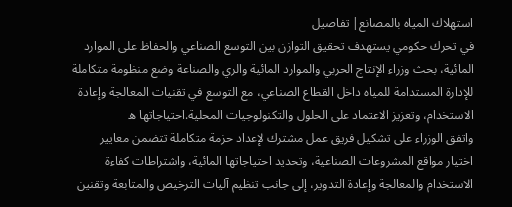استهلاك المياه بالمصانع| تفاصيل
في تحرك حكومي يستهدف تحقيق التوازن بين التوسع الصناعي والحفاظ على الموارد المائية، بحث وزراء الإنتاج الحربي والموارد المائية والري والصناعة وضع منظومة متكاملة للإدارة المستدامة للمياه داخل القطاع الصناعي، مع التوسع في تقنيات المعالجة وإعادة الاستخدام، وتعزيز الاعتماد على الحلول والتكنولوجيات المحلية.احتياجاتها ه
واتفق الوزراء على تشكيل فريق عمل مشترك لإعداد حزمة متكاملة تتضمن معايير اختيار مواقع المشروعات الصناعية، وتحديد احتياجاتها المائية، واشتراطات كفاءة الاستخدام والمعالجة وإعادة التدوير، إلى جانب تنظيم آليات الترخيص والمتابعة وتقنين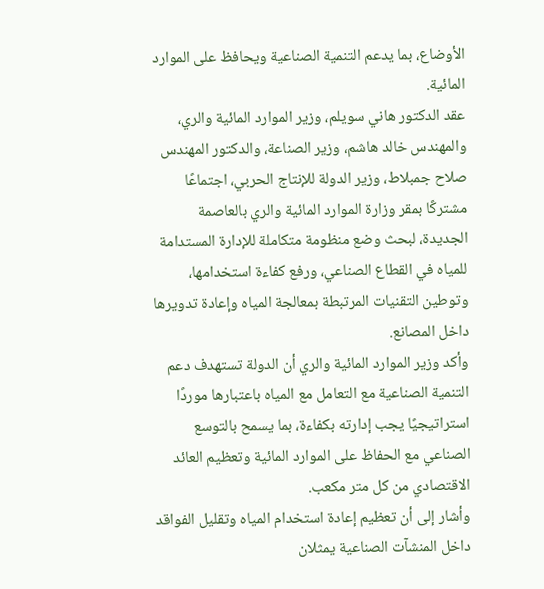الأوضاع، بما يدعم التنمية الصناعية ويحافظ على الموارد المائية.
عقد الدكتور هاني سويلم، وزير الموارد المائية والري، والمهندس خالد هاشم، وزير الصناعة، والدكتور المهندس صلاح جمبلاط، وزير الدولة للإنتاج الحربي، اجتماعًا مشتركًا بمقر وزارة الموارد المائية والري بالعاصمة الجديدة، لبحث وضع منظومة متكاملة للإدارة المستدامة للمياه في القطاع الصناعي، ورفع كفاءة استخدامها، وتوطين التقنيات المرتبطة بمعالجة المياه وإعادة تدويرها داخل المصانع.
وأكد وزير الموارد المائية والري أن الدولة تستهدف دعم التنمية الصناعية مع التعامل مع المياه باعتبارها موردًا استراتيجيًا يجب إدارته بكفاءة، بما يسمح بالتوسع الصناعي مع الحفاظ على الموارد المائية وتعظيم العائد الاقتصادي من كل متر مكعب.
وأشار إلى أن تعظيم إعادة استخدام المياه وتقليل الفواقد داخل المنشآت الصناعية يمثلان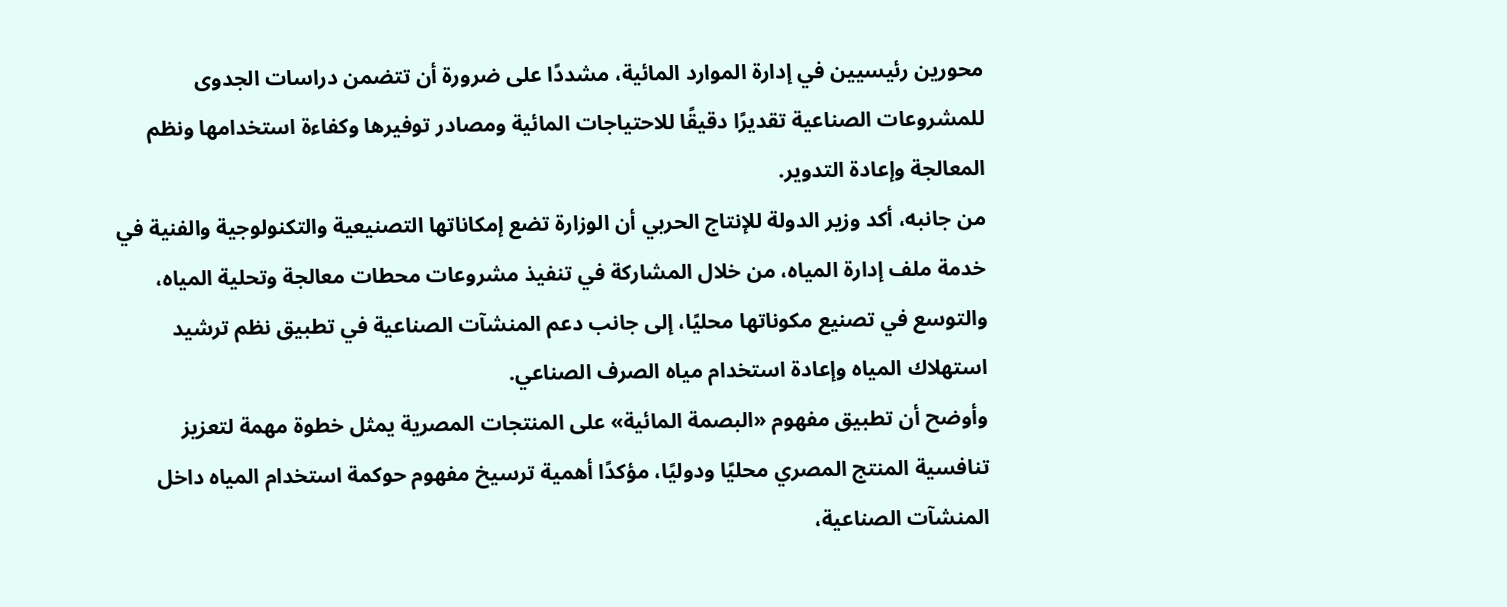محورين رئيسيين في إدارة الموارد المائية، مشددًا على ضرورة أن تتضمن دراسات الجدوى للمشروعات الصناعية تقديرًا دقيقًا للاحتياجات المائية ومصادر توفيرها وكفاءة استخدامها ونظم المعالجة وإعادة التدوير.
من جانبه، أكد وزير الدولة للإنتاج الحربي أن الوزارة تضع إمكاناتها التصنيعية والتكنولوجية والفنية في خدمة ملف إدارة المياه، من خلال المشاركة في تنفيذ مشروعات محطات معالجة وتحلية المياه، والتوسع في تصنيع مكوناتها محليًا، إلى جانب دعم المنشآت الصناعية في تطبيق نظم ترشيد استهلاك المياه وإعادة استخدام مياه الصرف الصناعي.
وأوضح أن تطبيق مفهوم «البصمة المائية» على المنتجات المصرية يمثل خطوة مهمة لتعزيز تنافسية المنتج المصري محليًا ودوليًا، مؤكدًا أهمية ترسيخ مفهوم حوكمة استخدام المياه داخل المنشآت الصناعية،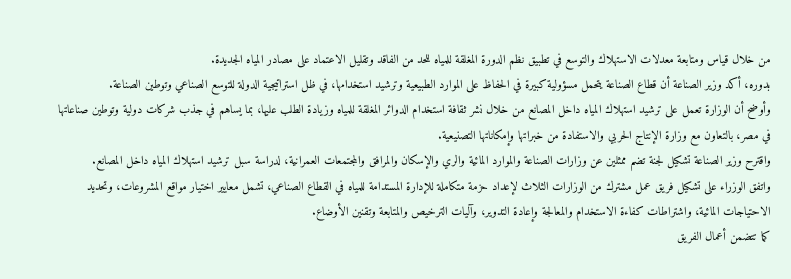من خلال قياس ومتابعة معدلات الاستهلاك والتوسع في تطبيق نظم الدورة المغلقة للمياه للحد من الفاقد وتقليل الاعتماد على مصادر المياه الجديدة.
بدوره، أكد وزير الصناعة أن قطاع الصناعة يتحمل مسؤولية كبيرة في الحفاظ على الموارد الطبيعية وترشيد استخدامها، في ظل استراتيجية الدولة للتوسع الصناعي وتوطين الصناعة.
وأوضح أن الوزارة تعمل على ترشيد استهلاك المياه داخل المصانع من خلال نشر ثقافة استخدام الدوائر المغلقة للمياه وزيادة الطلب عليها، بما يساهم في جذب شركات دولية وتوطين صناعاتها في مصر، بالتعاون مع وزارة الإنتاج الحربي والاستفادة من خبراتها وإمكاناتها التصنيعية.
واقترح وزير الصناعة تشكيل لجنة تضم ممثلين عن وزارات الصناعة والموارد المائية والري والإسكان والمرافق والمجتمعات العمرانية، لدراسة سبل ترشيد استهلاك المياه داخل المصانع.
واتفق الوزراء على تشكيل فريق عمل مشترك من الوزارات الثلاث لإعداد حزمة متكاملة للإدارة المستدامة للمياه في القطاع الصناعي، تشمل معايير اختيار مواقع المشروعات، وتحديد الاحتياجات المائية، واشتراطات كفاءة الاستخدام والمعالجة وإعادة التدوير، وآليات الترخيص والمتابعة وتقنين الأوضاع.
كما تتضمن أعمال الفريق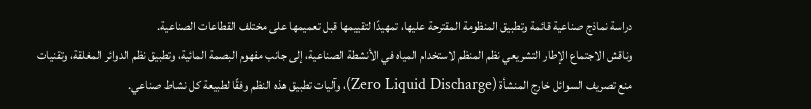دراسة نماذج صناعية قائمة وتطبيق المنظومة المقترحة عليها، تمهيدًا لتقييمها قبل تعميمها على مختلف القطاعات الصناعية.
وناقش الاجتماع الإطار التشريعي نظم المنظم لاستخدام المياه في الأنشطة الصناعية، إلى جانب مفهوم البصمة المائية، وتطبيق نظم الدوائر المغلقة، وتقنيات منع تصريف السوائل خارج المنشأة (Zero Liquid Discharge)، وآليات تطبيق هذه النظم وفقًا لطبيعة كل نشاط صناعي.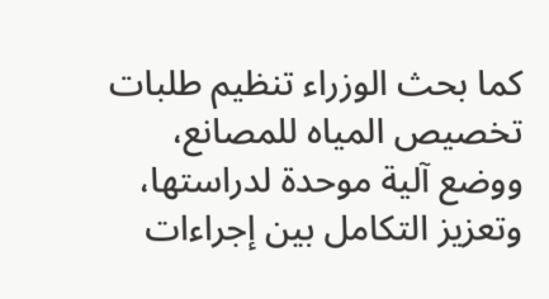كما بحث الوزراء تنظيم طلبات تخصيص المياه للمصانع، ووضع آلية موحدة لدراستها، وتعزيز التكامل بين إجراءات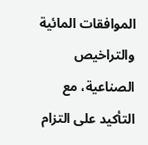الموافقات المائية والتراخيص الصناعية، مع التأكيد على التزام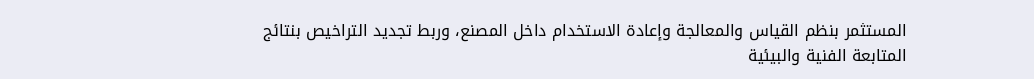المستثمر بنظم القياس والمعالجة وإعادة الاستخدام داخل المصنع، وربط تجديد التراخيص بنتائج المتابعة الفنية والبيئية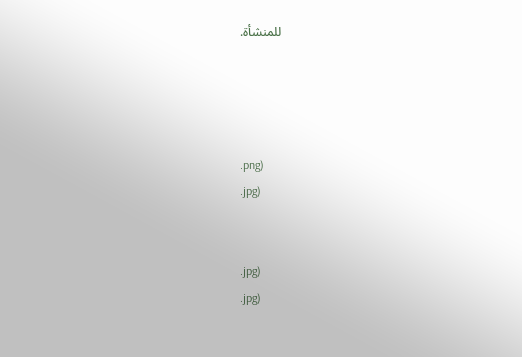للمنشأة.




.png)
.jpg)


.jpg)
.jpg)